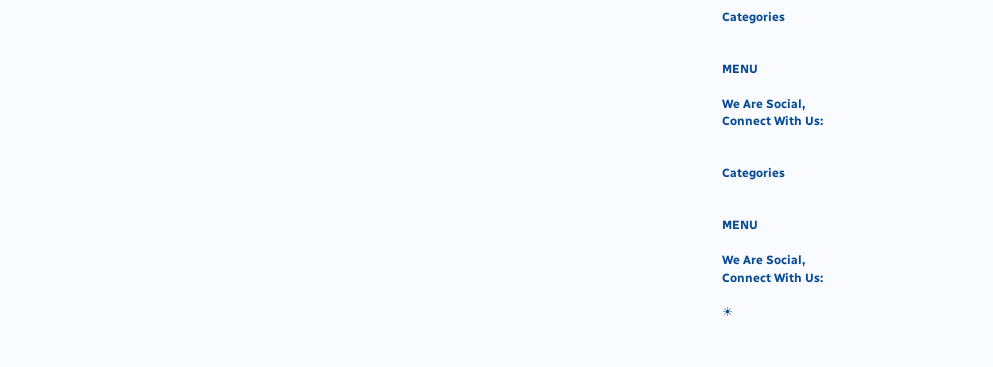Categories


MENU

We Are Social,
Connect With Us:


Categories


MENU

We Are Social,
Connect With Us:

☀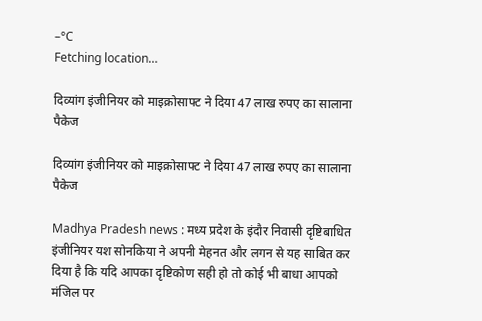–°C
Fetching location…

दिव्यांग इंजीनियर को माइक्रोसाफ्ट ने दिया 47 लाख रुपए का सालाना पैकेज

दिव्यांग इंजीनियर को माइक्रोसाफ्ट ने दिया 47 लाख रुपए का सालाना पैकेज

Madhya Pradesh news : मध्य प्रदेश के इंदौर निवासी दृष्टिबाधित इंजीनियर यश सोनकिया ने अपनी मेहनत और लगन से यह साबित कर दिया है कि यदि आपका दृष्टिकोण सही हो तो कोई भी बाधा आपको मंजिल पर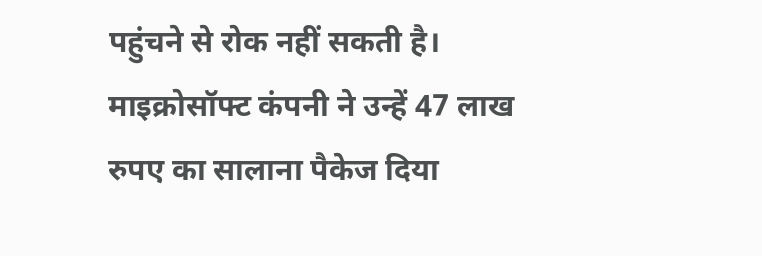पहुंचने से रोक नहीं सकती है। माइक्रोसॉफ्ट कंपनी ने उन्हें 47 लाख रुपए का सालाना पैकेज दिया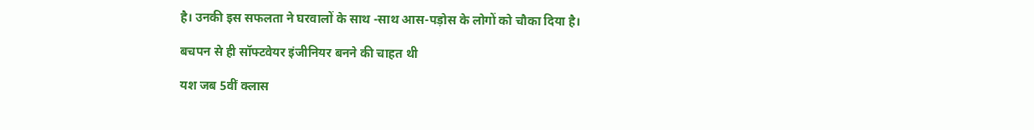है। उनकी इस सफलता ने घरवालों के साथ -साथ आस-पड़ोस के लोगों को चौका दिया है।

बचपन से ही सॉफ्टवेयर इंजीनियर बनने की चाहत थी

यश जब 5वीं क्लास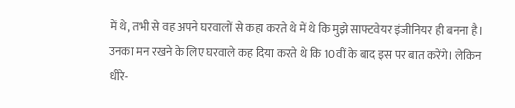में थे, तभी से वह अपने घरवालों से कहा करते थे में थे कि मुझे साफ्टवेयर इंजीनियर ही बनना है। उनका मन रखने के लिए घरवाले कह दिया करते थे कि 10वीं के बाद इस पर बात करेंगे। लेकिन धीरे-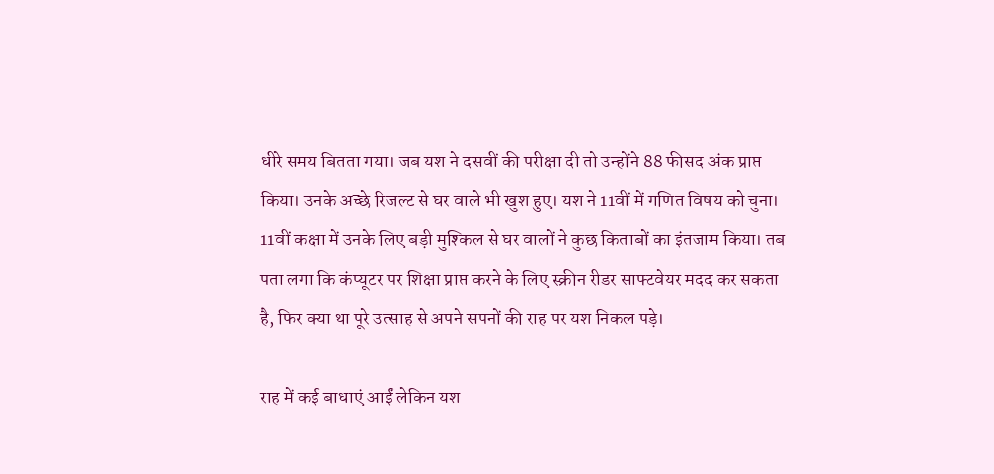धीरे समय बितता गया। जब यश ने दसवीं की परीक्षा दी तो उन्होंने 88 फीसद अंक प्राप्त किया। उनके अच्छे रिजल्ट से घर वाले भी खुश हुए। यश ने 11वीं में गणित विषय को चुना। 11वीं कक्षा में उनके लिए बड़ी मुश्किल से घर वालों ने कुछ किताबों का इंतजाम किया। तब पता लगा कि कंप्यूटर पर शिक्षा प्राप्त करने के लिए स्क्रीन रीडर साफ्टवेयर मदद कर सकता है, फिर क्या था पूरे उत्साह से अपने सपनों की राह पर यश निकल पड़े।

राह में कई बाधाएं आईं लेकिन यश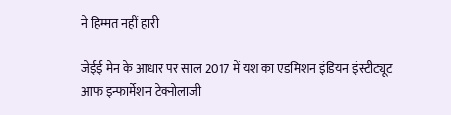ने हिम्मत नहीं हारी

जेईई मेन के आधार पर साल 2017 में यश का एडमिशन इंडियन इंस्टीट्यूट आफ इन्फार्मेशन टेक्नोलाजी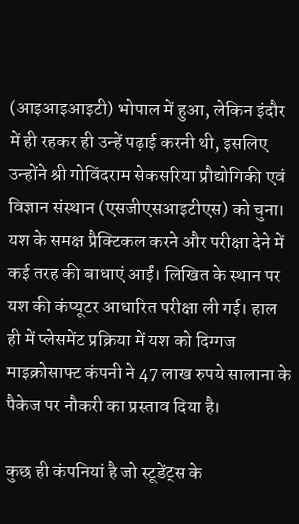(आइआइआइटी) भोपाल में हुआ, लेकिन इंदौर में ही रहकर ही उन्हें पढ़ाई करनी थी, इसलिए उन्होंने श्री गोविंदराम सेकसरिया प्रौद्योगिकी एवं विज्ञान संस्थान (एसजीएसआइटीएस) को चुना। यश के समक्ष प्रैक्टिकल करने और परीक्षा देने में कई तरह की बाधाएं आईं। लिखित के स्थान पर यश की कंप्यूटर आधारित परीक्षा ली गई। हाल ही में प्लेसमेंट प्रक्रिया में यश को दिग्गज माइक्रोसाफ्ट कंपनी ने 47 लाख रुपये सालाना के पैकेज पर नौकरी का प्रस्ताव दिया है।

कुछ ही कंपनियां है जो स्टूडेंट्स के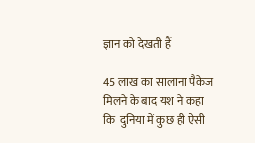ज्ञान को देखती हैं

45 लाख का सालाना पैकेज मिलने के बाद यश ने कहा कि  दुनिया में कुछ ही ऐसी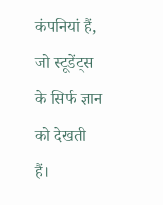कंपनियां हैं, जो स्टूडेंट्स के सिर्फ ज्ञान को देखती हैं।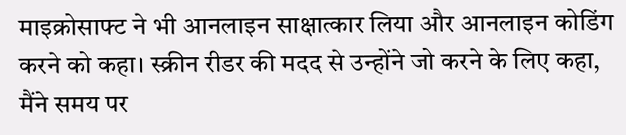माइक्रोसाफ्ट ने भी आनलाइन साक्षात्कार लिया और आनलाइन कोडिंग करने को कहा। स्क्रीन रीडर की मदद से उन्होंने जो करने के लिए कहा, मैंने समय पर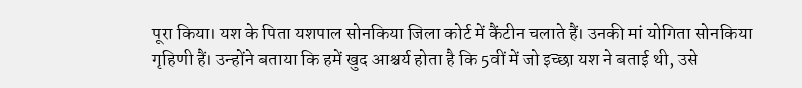पूरा किया। यश के पिता यशपाल सोनकिया जिला कोर्ट में कैंटीन चलाते हैं। उनकी मां योगिता सोनकिया गृहिणी हैं। उन्होंने बताया कि हमें खुद आश्चर्य होता है कि 5वीं में जो इच्छा यश ने बताई थी, उसे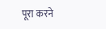पूरा करने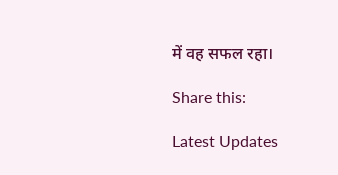में वह सफल रहा।

Share this:

Latest Updates